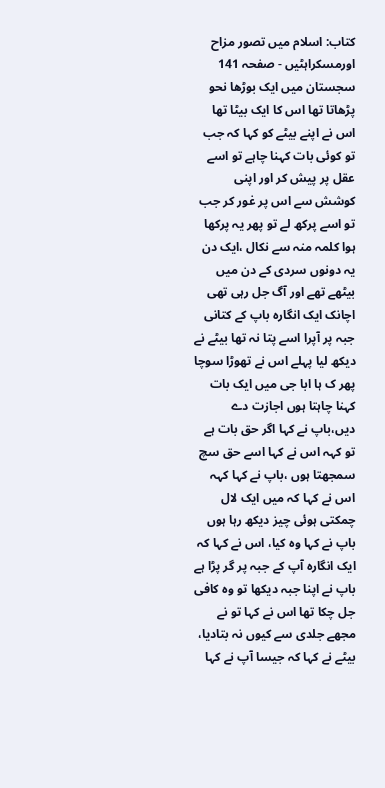کتاب: اسلام میں تصور مزاح اورمسکراہٹیں - صفحہ 141
سجستان میں ایک بوڑھا نحو پڑھاتا تھا اس کا ایک بیٹا تھا اس نے اپنے بیٹے کو کہا کہ جب تو کوئی بات کہنا چاہے تو اسے عقل پر پیش کر اور اپنی کوشش سے اس پر غور کر جب تو اسے پرکھ لے تو پھر یہ پرکھا ہوا کلمہ منہ سے نکال ،ایک دن یہ دونوں سردی کے دن میں بیٹھے تھے اور آگ جل رہی تھی اچانک ایک انگارہ باپ کے کتانی جبہ پر آپرا اسے پتا نہ تھا بیٹے نے دیکھ لیا پہلے اس نے تھوڑا سوچا پھر ک ہا ابا جی میں ایک بات کہنا چاہتا ہوں اجازت دے دیں،باپ نے کہا اگر حق بات ہے تو کہہ اس نے کہا اسے حق سچ سمجھتا ہوں ،باپ نے کہا کہہ اس نے کہا کہ میں ایک لال چمکتی ہوئی چیز دیکھ رہا ہوں باپ نے کہا وہ کیا، اس نے کہا کہ ایک انگارہ آپ کے جبہ پر گر پڑا ہے باپ نے اپنا جبہ دیکھا تو وہ کافی جل چکا تھا اس نے کہا تو نے مجھے جلدی سے کیوں نہ بتادیا، بیٹے نے کہا کہ جیسا آپ نے کہا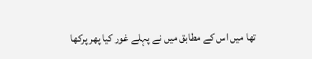تھا میں اس کے مطابق میں نے پہلے غور کیا پھر پرکھا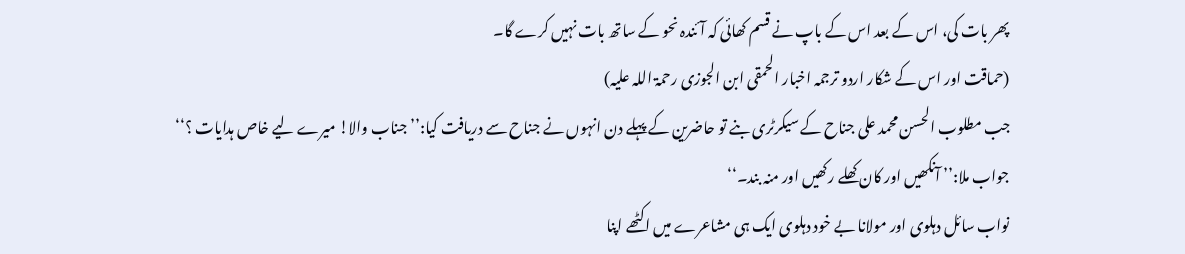پھر بات کی، اس کے بعد اس کے باپ نے قسم کھائی کہ آئندہ نحو کے ساتھ بات نہیں کرے گا۔
(حماقت اور اس کے شکار اردو ترجمہ اخبار الحمقی ابن الجوزی رحمۃ اللہ علیہ)
جب مطلوب الحسن محمد علی جناح کے سیکرٹری بنے تو حاضرین کے پہلے دن انہوں نے جناح سے دریافت کیا:’’ جناب والا! میرے لیے خاص ہدایات ؟‘‘
جواب ملا:’’ آنکھیں اور کان کھلے رکھیں اور منہ بند۔‘‘
نواب سائل دہلوی اور مولانا بے خود دہلوی ایک ہی مشاعرے میں اکٹھے اپنا